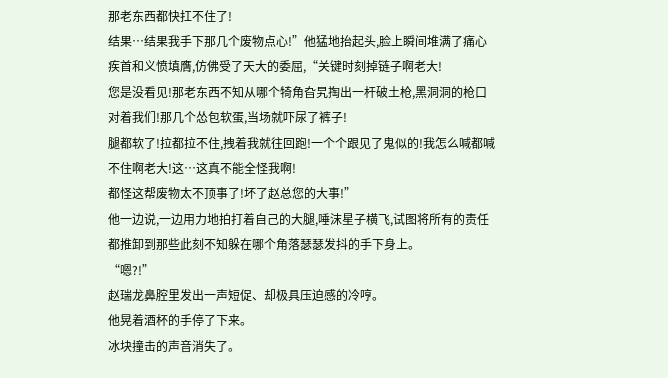那老东西都快扛不住了!
结果…结果我手下那几个废物点心!”他猛地抬起头,脸上瞬间堆满了痛心疾首和义愤填膺,仿佛受了天大的委屈,“关键时刻掉链子啊老大!
您是没看见!那老东西不知从哪个犄角旮旯掏出一杆破土枪,黑洞洞的枪口对着我们!那几个怂包软蛋,当场就吓尿了裤子!
腿都软了!拉都拉不住,拽着我就往回跑!一个个跟见了鬼似的!我怎么喊都喊不住啊老大!这…这真不能全怪我啊!
都怪这帮废物太不顶事了!坏了赵总您的大事!”
他一边说,一边用力地拍打着自己的大腿,唾沫星子横飞,试图将所有的责任都推卸到那些此刻不知躲在哪个角落瑟瑟发抖的手下身上。
“嗯?!”
赵瑞龙鼻腔里发出一声短促、却极具压迫感的冷哼。
他晃着酒杯的手停了下来。
冰块撞击的声音消失了。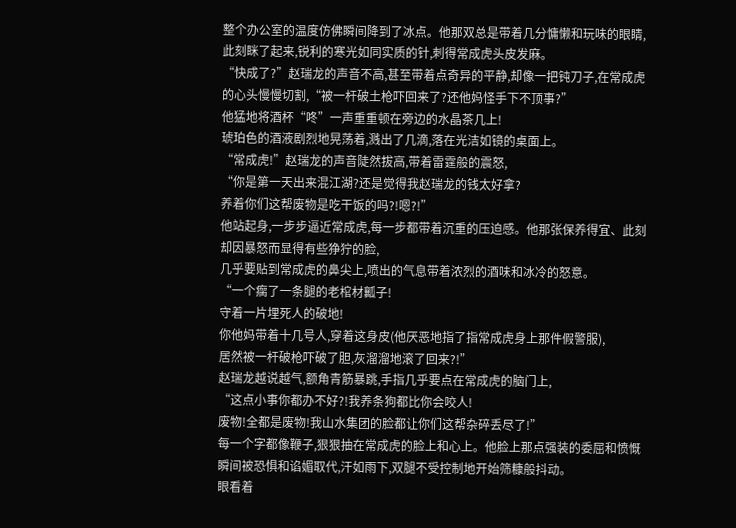整个办公室的温度仿佛瞬间降到了冰点。他那双总是带着几分慵懒和玩味的眼睛,此刻眯了起来,锐利的寒光如同实质的针,刺得常成虎头皮发麻。
“快成了?”赵瑞龙的声音不高,甚至带着点奇异的平静,却像一把钝刀子,在常成虎的心头慢慢切割,“被一杆破土枪吓回来了?还他妈怪手下不顶事?”
他猛地将酒杯“咚”一声重重顿在旁边的水晶茶几上!
琥珀色的酒液剧烈地晃荡着,溅出了几滴,落在光洁如镜的桌面上。
“常成虎!”赵瑞龙的声音陡然拔高,带着雷霆般的震怒,
“你是第一天出来混江湖?还是觉得我赵瑞龙的钱太好拿?
养着你们这帮废物是吃干饭的吗?!嗯?!”
他站起身,一步步逼近常成虎,每一步都带着沉重的压迫感。他那张保养得宜、此刻却因暴怒而显得有些狰狞的脸,
几乎要贴到常成虎的鼻尖上,喷出的气息带着浓烈的酒味和冰冷的怒意。
“一个瘸了一条腿的老棺材瓤子!
守着一片埋死人的破地!
你他妈带着十几号人,穿着这身皮(他厌恶地指了指常成虎身上那件假警服),
居然被一杆破枪吓破了胆,灰溜溜地滚了回来?!”
赵瑞龙越说越气,额角青筋暴跳,手指几乎要点在常成虎的脑门上,
“这点小事你都办不好?!我养条狗都比你会咬人!
废物!全都是废物!我山水集团的脸都让你们这帮杂碎丢尽了!”
每一个字都像鞭子,狠狠抽在常成虎的脸上和心上。他脸上那点强装的委屈和愤慨瞬间被恐惧和谄媚取代,汗如雨下,双腿不受控制地开始筛糠般抖动。
眼看着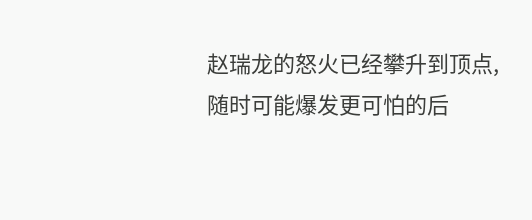赵瑞龙的怒火已经攀升到顶点,
随时可能爆发更可怕的后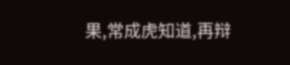果,常成虎知道,再辩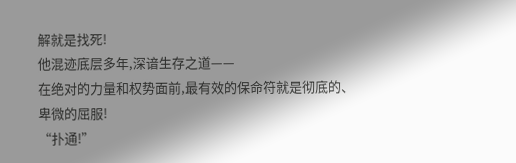解就是找死!
他混迹底层多年,深谙生存之道——
在绝对的力量和权势面前,最有效的保命符就是彻底的、卑微的屈服!
“扑通!”